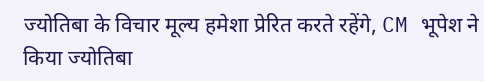ज्योतिबा के विचार मूल्य हमेशा प्रेरित करते रहेंगे, CM भूपेश ने किया ज्योतिबा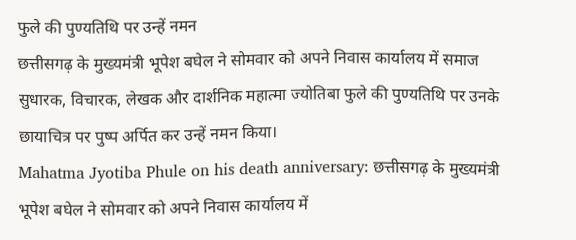फुले की पुण्यतिथि पर उन्हें नमन
छत्तीसगढ़ के मुख्यमंत्री भूपेश बघेल ने सोमवार को अपने निवास कार्यालय में समाज सुधारक, विचारक, लेखक और दार्शनिक महात्मा ज्योतिबा फुले की पुण्यतिथि पर उनके छायाचित्र पर पुष्प अर्पित कर उन्हें नमन किया।
Mahatma Jyotiba Phule on his death anniversary: छत्तीसगढ़ के मुख्यमंत्री भूपेश बघेल ने सोमवार को अपने निवास कार्यालय में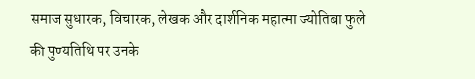समाज सुधारक, विचारक, लेखक और दार्शनिक महात्मा ज्योतिबा फुले की पुण्यतिथि पर उनके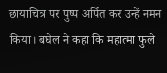छायाचित्र पर पुष्प अर्पित कर उन्हें नमन किया। बघेल ने कहा कि महात्मा फुले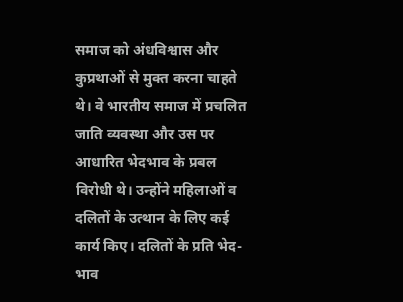समाज को अंधविश्वास और कुप्रथाओं से मुक्त करना चाहते थे। वे भारतीय समाज में प्रचलित जाति व्यवस्था और उस पर आधारित भेदभाव के प्रबल विरोधी थे। उन्होंने महिलाओं व दलितों के उत्थान के लिए कई कार्य किए। दलितों के प्रति भेद-भाव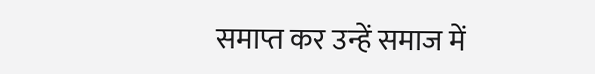समाप्त कर उन्हें समाज में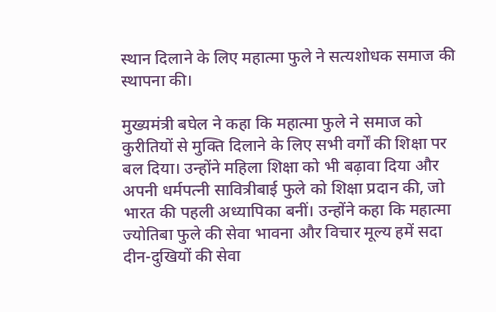स्थान दिलाने के लिए महात्मा फुले ने सत्यशोधक समाज की स्थापना की।

मुख्यमंत्री बघेल ने कहा कि महात्मा फुले ने समाज को कुरीतियों से मुक्ति दिलाने के लिए सभी वर्गों की शिक्षा पर बल दिया। उन्होंने महिला शिक्षा को भी बढ़ावा दिया और अपनी धर्मपत्नी सावित्रीबाई फुले को शिक्षा प्रदान की, जो भारत की पहली अध्यापिका बनीं। उन्होंने कहा कि महात्मा ज्योतिबा फुले की सेवा भावना और विचार मूल्य हमें सदा दीन-दुखियों की सेवा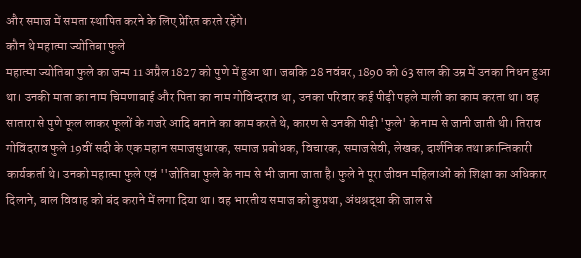और समाज में समता स्थापित करने के लिए प्रेरित करते रहेंगे।
कौन थे महात्मा ज्योतिबा फुले
महात्मा ज्योतिबा फुले का जन्म 11 अप्रैल 1827 को पुणे में हुआ था। जबकि 28 नवंबर, 1890 को 63 साल की उम्र में उनका निधन हुआ था। उनकी माता का नाम चिमणाबाई और पिता का नाम गोविन्दराव था, उनका परिवार कई पीढ़ी पहले माली का काम करता था। वह सातारा से पुणे फूल लाकर फूलों के गजरे आदि बनाने का काम करते थे, कारण से उनकी पीढ़ी 'फुले' के नाम से जानी जाती थी। तिराव गोविंदराव फुले 19वीं सदी के एक महान समाजसुधारक, समाज प्रबोधक, विचारक, समाजसेवी, लेखक, दार्शनिक तथा क्रान्तिकारी कार्यकर्ता थे। उनको महात्मा फुले एवं ''जोतिबा फुले के नाम से भी जाना जाता है। फुले ने पूरा जीवन महिलाओं को शिक्षा का अधिकार दिलाने, बाल विवाह को बंद कराने में लगा दिया था। वह भारतीय समाज को कुप्रथा, अंधश्रद्धा की जाल से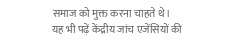समाज को मुक्त करना चाहते थे।
यह भी पढ़ें केंद्रीय जांच एजेंसियों की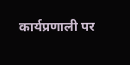कार्यप्रणाली पर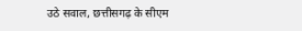उठे सवाल, छत्तीसगढ़ के सीएम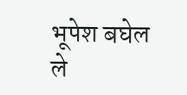भूपेश बघेल ले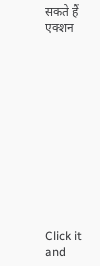सकते हैं एक्शन












Click it and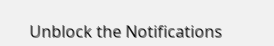Unblock the Notifications